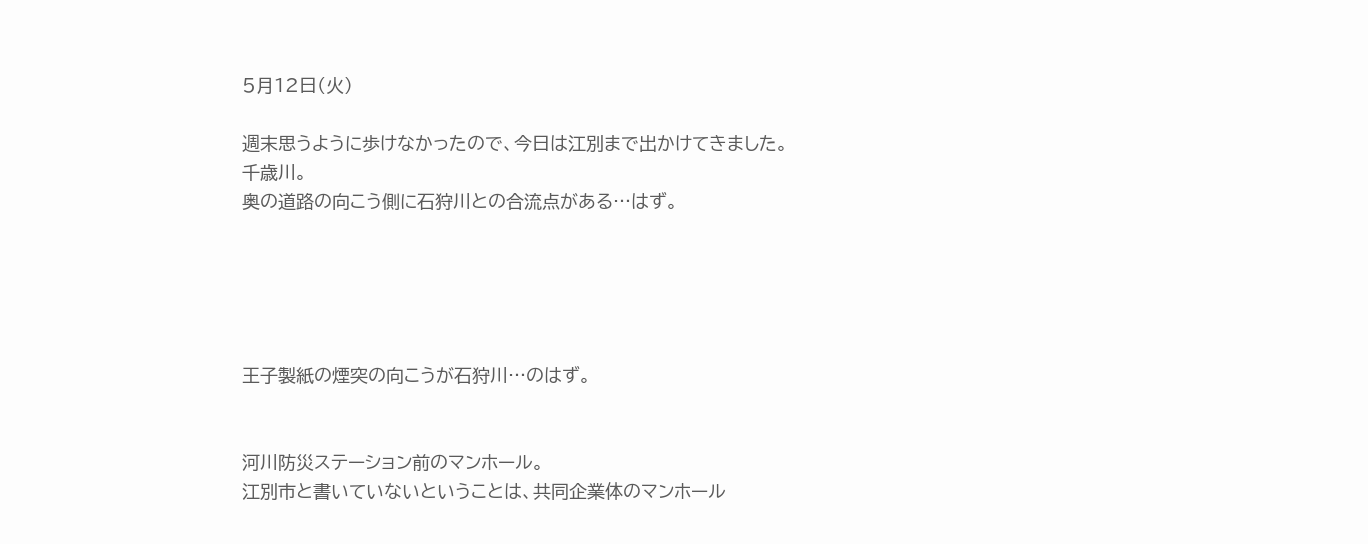5月12日(火)

週末思うように歩けなかったので、今日は江別まで出かけてきました。
千歳川。
奥の道路の向こう側に石狩川との合流点がある…はず。





王子製紙の煙突の向こうが石狩川…のはず。


河川防災ステーション前のマンホール。
江別市と書いていないということは、共同企業体のマンホール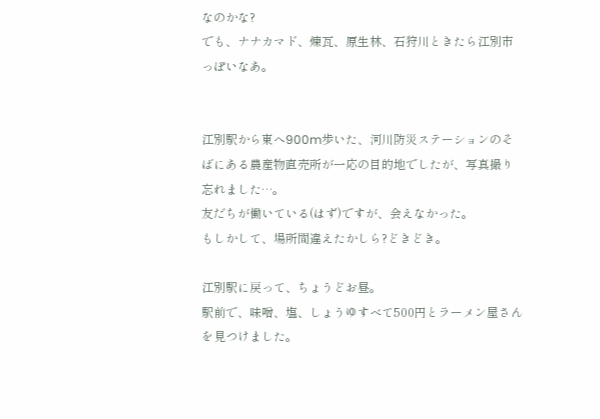なのかな?
でも、ナナカマド、煉瓦、原生林、石狩川ときたら江別市っぽいなあ。


江別駅から東へ900m歩いた、河川防災ステーションのそばにある農産物直売所が一応の目的地でしたが、写真撮り忘れました…。
友だちが働いている(はず)ですが、会えなかった。
もしかして、場所間違えたかしら?どきどき。

江別駅に戻って、ちょうどお昼。
駅前で、味噌、塩、しょうゆすべて500円とラーメン屋さんを見つけました。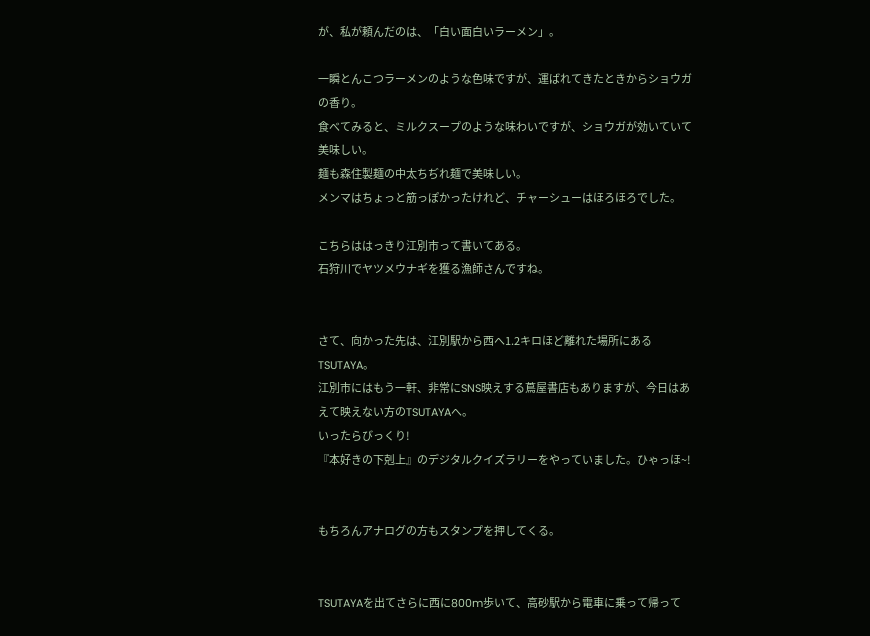が、私が頼んだのは、「白い面白いラーメン」。

一瞬とんこつラーメンのような色味ですが、運ばれてきたときからショウガの香り。
食べてみると、ミルクスープのような味わいですが、ショウガが効いていて美味しい。
麺も森住製麺の中太ちぢれ麺で美味しい。
メンマはちょっと筋っぽかったけれど、チャーシューはほろほろでした。

こちらははっきり江別市って書いてある。
石狩川でヤツメウナギを獲る漁師さんですね。


さて、向かった先は、江別駅から西へ1.2キロほど離れた場所にあるTSUTAYA。
江別市にはもう一軒、非常にSNS映えする蔦屋書店もありますが、今日はあえて映えない方のTSUTAYAへ。
いったらびっくり!
『本好きの下剋上』のデジタルクイズラリーをやっていました。ひゃっほ~!


もちろんアナログの方もスタンプを押してくる。


TSUTAYAを出てさらに西に800m歩いて、高砂駅から電車に乗って帰って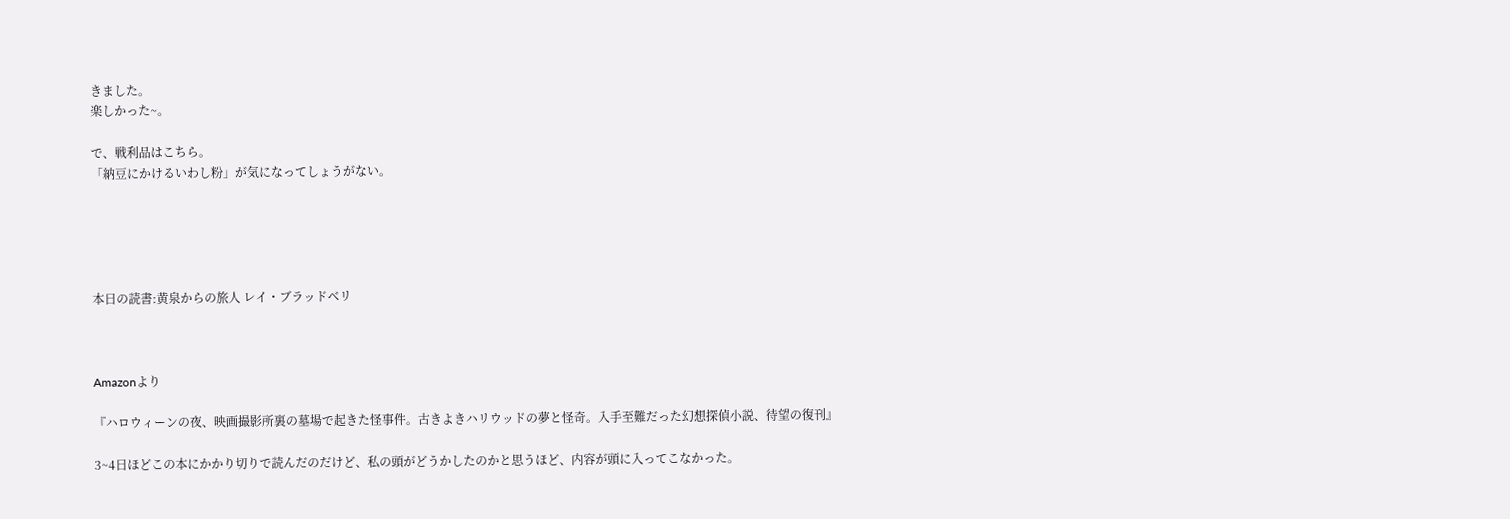きました。
楽しかった~。

で、戦利品はこちら。
「納豆にかけるいわし粉」が気になってしょうがない。





本日の読書:黄泉からの旅人 レイ・ブラッドベリ



Amazonより

『ハロウィーンの夜、映画撮影所裏の墓場で起きた怪事件。古きよきハリウッドの夢と怪奇。入手至難だった幻想探偵小説、待望の復刊』

3~4日ほどこの本にかかり切りで読んだのだけど、私の頭がどうかしたのかと思うほど、内容が頭に入ってこなかった。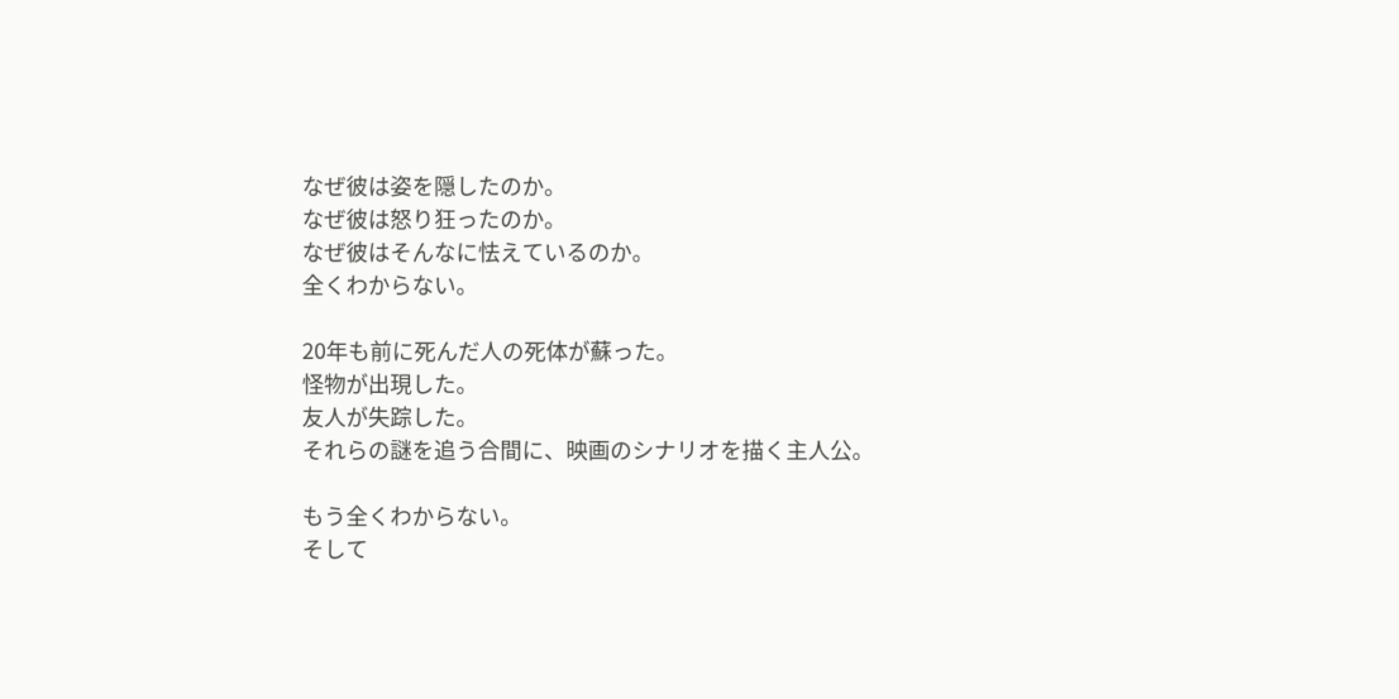なぜ彼は姿を隠したのか。
なぜ彼は怒り狂ったのか。
なぜ彼はそんなに怯えているのか。
全くわからない。

20年も前に死んだ人の死体が蘇った。
怪物が出現した。
友人が失踪した。
それらの謎を追う合間に、映画のシナリオを描く主人公。

もう全くわからない。
そして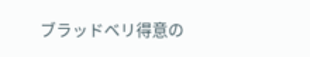ブラッドベリ得意の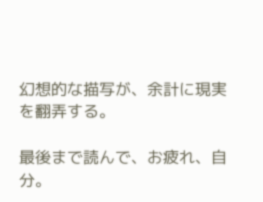幻想的な描写が、余計に現実を翻弄する。

最後まで読んで、お疲れ、自分。